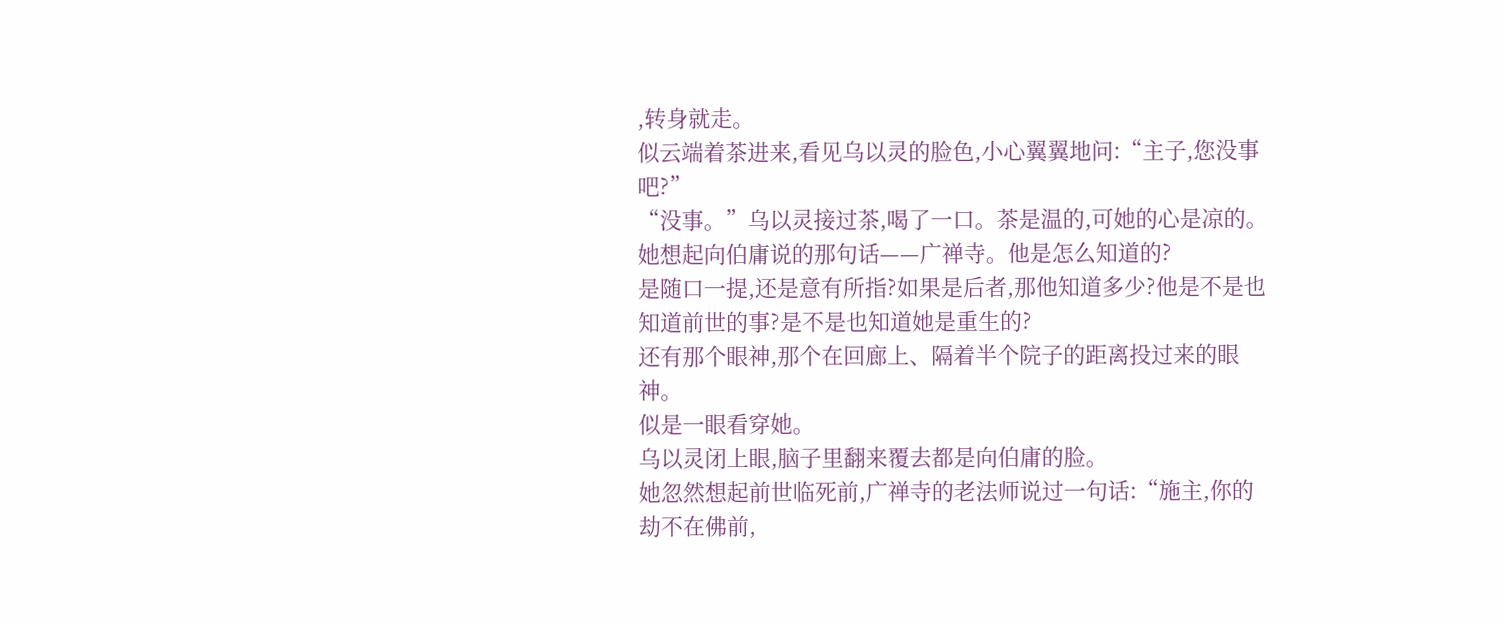,转身就走。
似云端着茶进来,看见乌以灵的脸色,小心翼翼地问:“主子,您没事吧?”
“没事。”乌以灵接过茶,喝了一口。茶是温的,可她的心是凉的。
她想起向伯庸说的那句话——广禅寺。他是怎么知道的?
是随口一提,还是意有所指?如果是后者,那他知道多少?他是不是也知道前世的事?是不是也知道她是重生的?
还有那个眼神,那个在回廊上、隔着半个院子的距离投过来的眼神。
似是一眼看穿她。
乌以灵闭上眼,脑子里翻来覆去都是向伯庸的脸。
她忽然想起前世临死前,广禅寺的老法师说过一句话:“施主,你的劫不在佛前,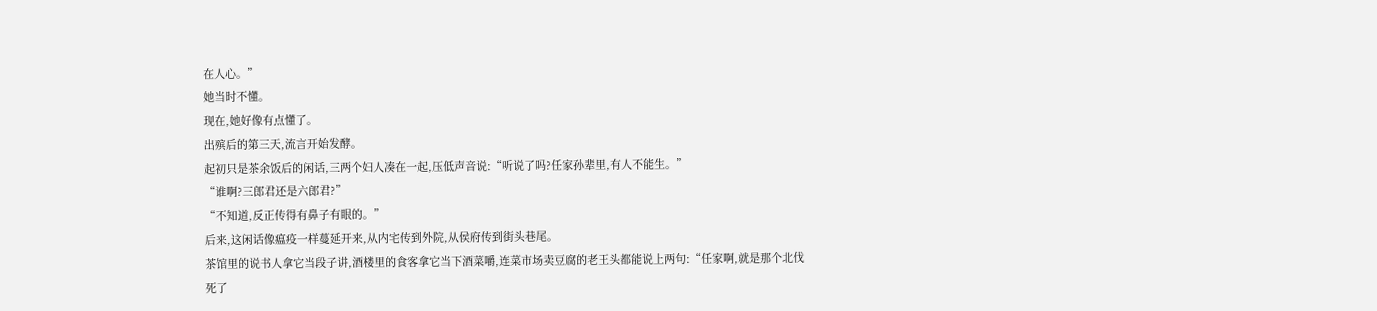在人心。”
她当时不懂。
现在,她好像有点懂了。
出殡后的第三天,流言开始发酵。
起初只是茶余饭后的闲话,三两个妇人凑在一起,压低声音说:“听说了吗?任家孙辈里,有人不能生。”
“谁啊?三郎君还是六郎君?”
“不知道,反正传得有鼻子有眼的。”
后来,这闲话像瘟疫一样蔓延开来,从内宅传到外院,从侯府传到街头巷尾。
茶馆里的说书人拿它当段子讲,酒楼里的食客拿它当下酒菜嚼,连菜市场卖豆腐的老王头都能说上两句:“任家啊,就是那个北伐死了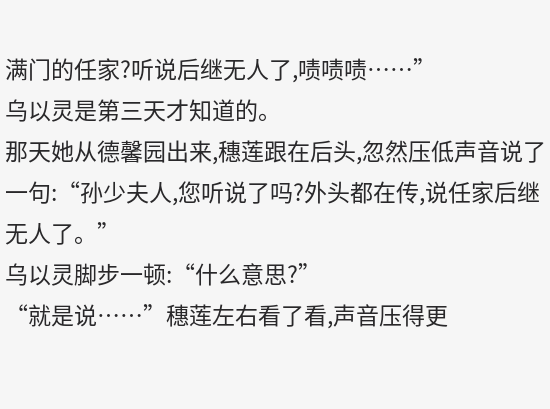满门的任家?听说后继无人了,啧啧啧……”
乌以灵是第三天才知道的。
那天她从德馨园出来,穗莲跟在后头,忽然压低声音说了一句:“孙少夫人,您听说了吗?外头都在传,说任家后继无人了。”
乌以灵脚步一顿:“什么意思?”
“就是说……”穗莲左右看了看,声音压得更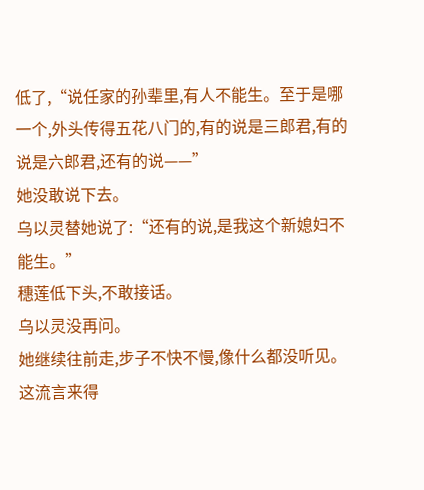低了,“说任家的孙辈里,有人不能生。至于是哪一个,外头传得五花八门的,有的说是三郎君,有的说是六郎君,还有的说——”
她没敢说下去。
乌以灵替她说了:“还有的说,是我这个新媳妇不能生。”
穗莲低下头,不敢接话。
乌以灵没再问。
她继续往前走,步子不快不慢,像什么都没听见。
这流言来得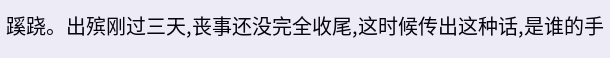蹊跷。出殡刚过三天,丧事还没完全收尾,这时候传出这种话,是谁的手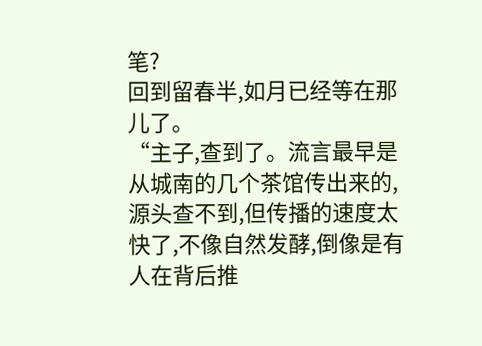笔?
回到留春半,如月已经等在那儿了。
“主子,查到了。流言最早是从城南的几个茶馆传出来的,源头查不到,但传播的速度太快了,不像自然发酵,倒像是有人在背后推